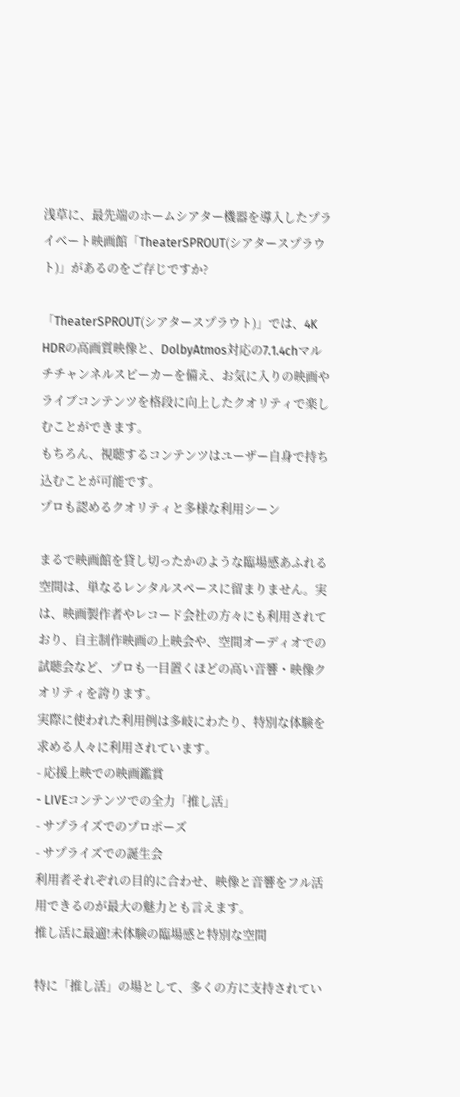浅草に、最先端のホームシアター機器を導入したプライベート映画館「TheaterSPROUT(シアタースプラウト)」があるのをご存じですか?

「TheaterSPROUT(シアタースプラウト)」では、4K HDRの高画質映像と、DolbyAtmos対応の7.1.4chマルチチャンネルスピーカーを備え、お気に入りの映画やライブコンテンツを格段に向上したクオリティで楽しむことができます。
もちろん、視聴するコンテンツはユーザー自身で持ち込むことが可能です。
プロも認めるクオリティと多様な利用シーン

まるで映画館を貸し切ったかのような臨場感あふれる空間は、単なるレンタルスペースに留まりません。実は、映画製作者やレコード会社の方々にも利用されており、自主制作映画の上映会や、空間オーディオでの試聴会など、プロも一目置くほどの高い音響・映像クオリティを誇ります。
実際に使われた利用例は多岐にわたり、特別な体験を求める人々に利用されています。
- 応援上映での映画鑑賞
- LIVEコンテンツでの全力「推し活」
- サプライズでのプロポーズ
- サプライズでの誕生会
利用者それぞれの目的に合わせ、映像と音響をフル活用できるのが最大の魅力とも言えます。
推し活に最適!未体験の臨場感と特別な空間

特に「推し活」の場として、多くの方に支持されてい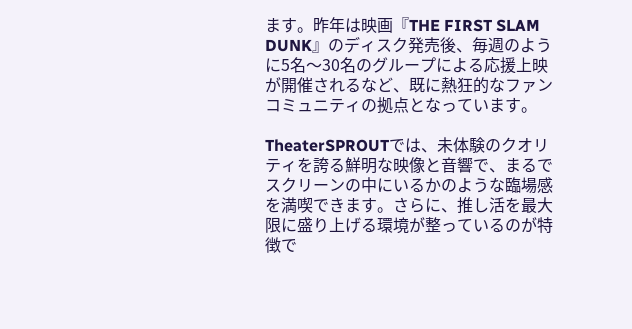ます。昨年は映画『THE FIRST SLAM DUNK』のディスク発売後、毎週のように5名〜30名のグループによる応援上映が開催されるなど、既に熱狂的なファンコミュニティの拠点となっています。

TheaterSPROUTでは、未体験のクオリティを誇る鮮明な映像と音響で、まるでスクリーンの中にいるかのような臨場感を満喫できます。さらに、推し活を最大限に盛り上げる環境が整っているのが特徴で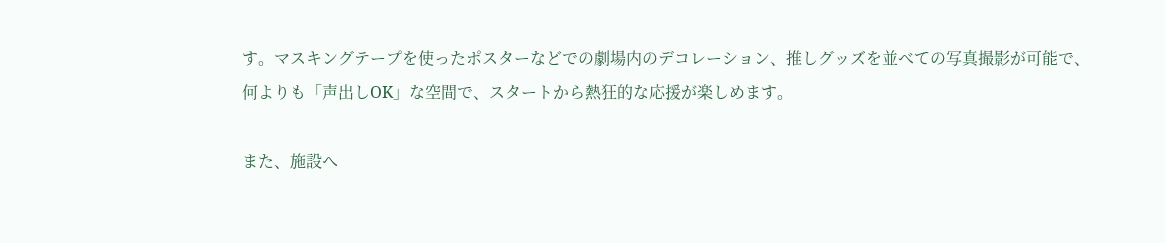す。マスキングテープを使ったポスターなどでの劇場内のデコレーション、推しグッズを並べての写真撮影が可能で、何よりも「声出しOK」な空間で、スタートから熱狂的な応援が楽しめます。

また、施設へ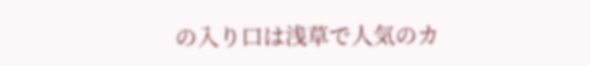の入り口は浅草で人気のカ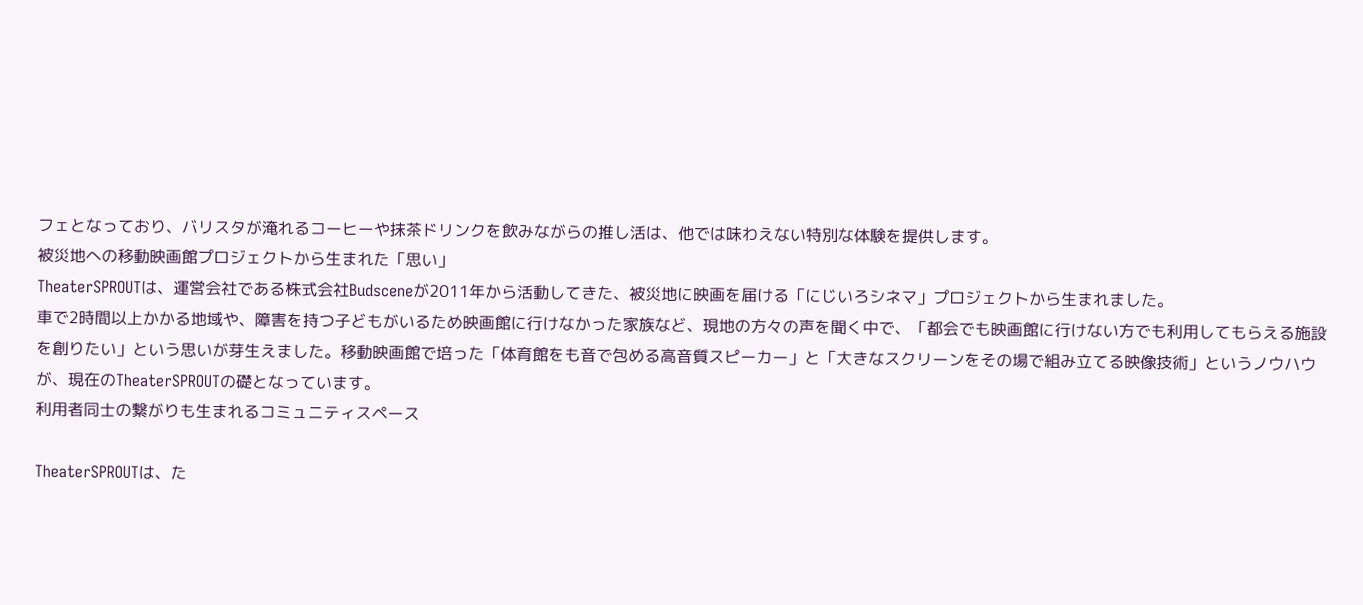フェとなっており、バリスタが淹れるコーヒーや抹茶ドリンクを飲みながらの推し活は、他では味わえない特別な体験を提供します。
被災地への移動映画館プロジェクトから生まれた「思い」
TheaterSPROUTは、運営会社である株式会社Budsceneが2011年から活動してきた、被災地に映画を届ける「にじいろシネマ」プロジェクトから生まれました。
車で2時間以上かかる地域や、障害を持つ子どもがいるため映画館に行けなかった家族など、現地の方々の声を聞く中で、「都会でも映画館に行けない方でも利用してもらえる施設を創りたい」という思いが芽生えました。移動映画館で培った「体育館をも音で包める高音質スピーカー」と「大きなスクリーンをその場で組み立てる映像技術」というノウハウが、現在のTheaterSPROUTの礎となっています。
利用者同士の繋がりも生まれるコミュニティスペース

TheaterSPROUTは、た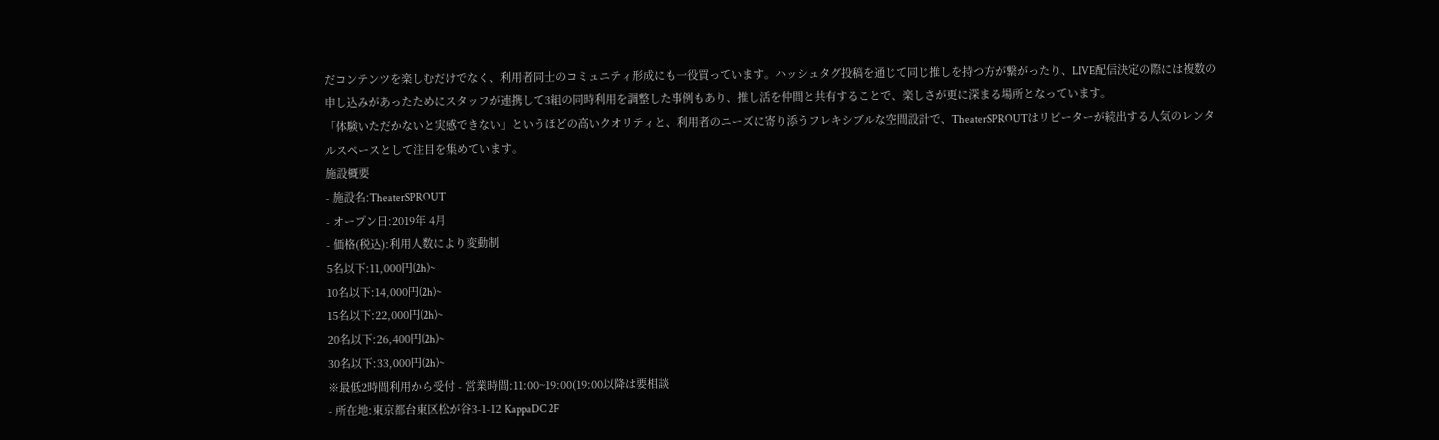だコンテンツを楽しむだけでなく、利用者同士のコミュニティ形成にも一役買っています。ハッシュタグ投稿を通じて同じ推しを持つ方が繋がったり、LIVE配信決定の際には複数の申し込みがあったためにスタッフが連携して3組の同時利用を調整した事例もあり、推し活を仲間と共有することで、楽しさが更に深まる場所となっています。
「体験いただかないと実感できない」というほどの高いクオリティと、利用者のニーズに寄り添うフレキシブルな空間設計で、TheaterSPROUTはリピーターが続出する人気のレンタルスペースとして注目を集めています。
施設概要
- 施設名:TheaterSPROUT
- オープン日:2019年 4月
- 価格(税込):利用人数により変動制
5名以下:11,000円(2h)~
10名以下:14,000円(2h)~
15名以下:22,000円(2h)~
20名以下:26,400円(2h)~
30名以下:33,000円(2h)~
※最低2時間利用から受付 - 営業時間:11:00~19:00(19:00以降は要相談
- 所在地:東京都台東区松が谷3-1-12 KappaDC 2F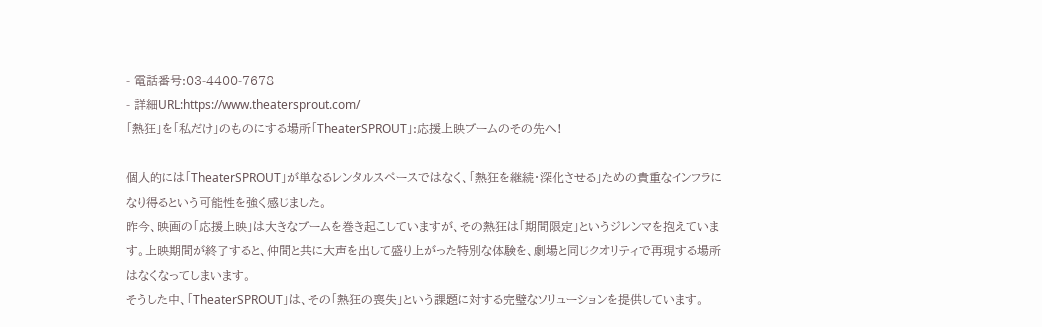- 電話番号:03-4400-7678
- 詳細URL:https://www.theatersprout.com/
「熱狂」を「私だけ」のものにする場所「TheaterSPROUT」:応援上映ブームのその先へ!

個人的には「TheaterSPROUT」が単なるレンタルスペースではなく、「熱狂を継続・深化させる」ための貴重なインフラになり得るという可能性を強く感じました。
昨今、映画の「応援上映」は大きなブームを巻き起こしていますが、その熱狂は「期間限定」というジレンマを抱えています。上映期間が終了すると、仲間と共に大声を出して盛り上がった特別な体験を、劇場と同じクオリティで再現する場所はなくなってしまいます。
そうした中、「TheaterSPROUT」は、その「熱狂の喪失」という課題に対する完璧なソリューションを提供しています。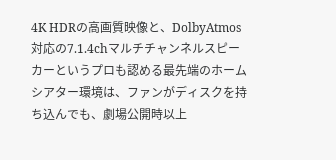4K HDRの高画質映像と、DolbyAtmos対応の7.1.4chマルチチャンネルスピーカーというプロも認める最先端のホームシアター環境は、ファンがディスクを持ち込んでも、劇場公開時以上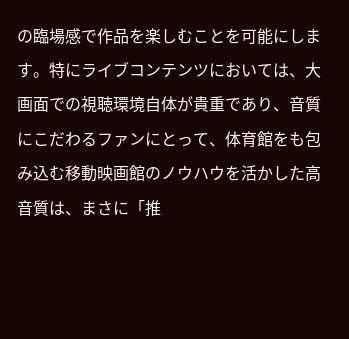の臨場感で作品を楽しむことを可能にします。特にライブコンテンツにおいては、大画面での視聴環境自体が貴重であり、音質にこだわるファンにとって、体育館をも包み込む移動映画館のノウハウを活かした高音質は、まさに「推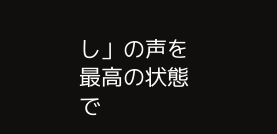し」の声を最高の状態で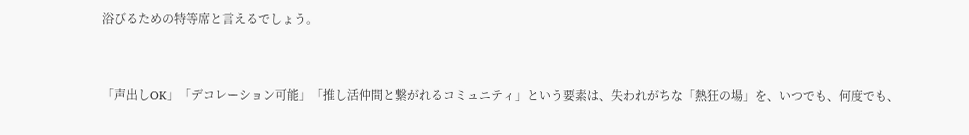浴びるための特等席と言えるでしょう。


「声出しOK」「デコレーション可能」「推し活仲間と繋がれるコミュニティ」という要素は、失われがちな「熱狂の場」を、いつでも、何度でも、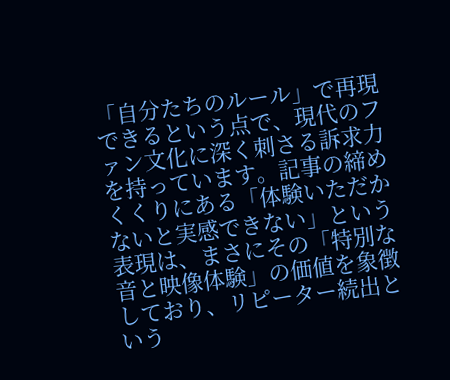「自分たちのルール」で再現できるという点で、現代のファン文化に深く刺さる訴求力を持っています。記事の締めくくりにある「体験いただかないと実感できない」という表現は、まさにその「特別な音と映像体験」の価値を象徴しており、リピーター続出という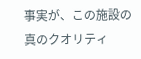事実が、この施設の真のクオリティ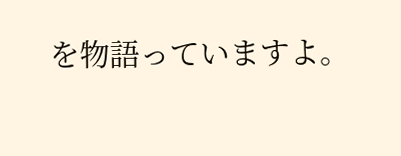を物語っていますよ。